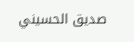صديق الحسيني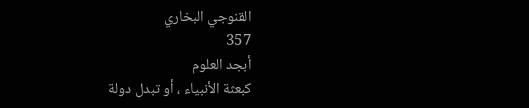القنوجي البخاري
357
أبجد العلوم
كبعثة الأنبياء ، أو تبدل دولة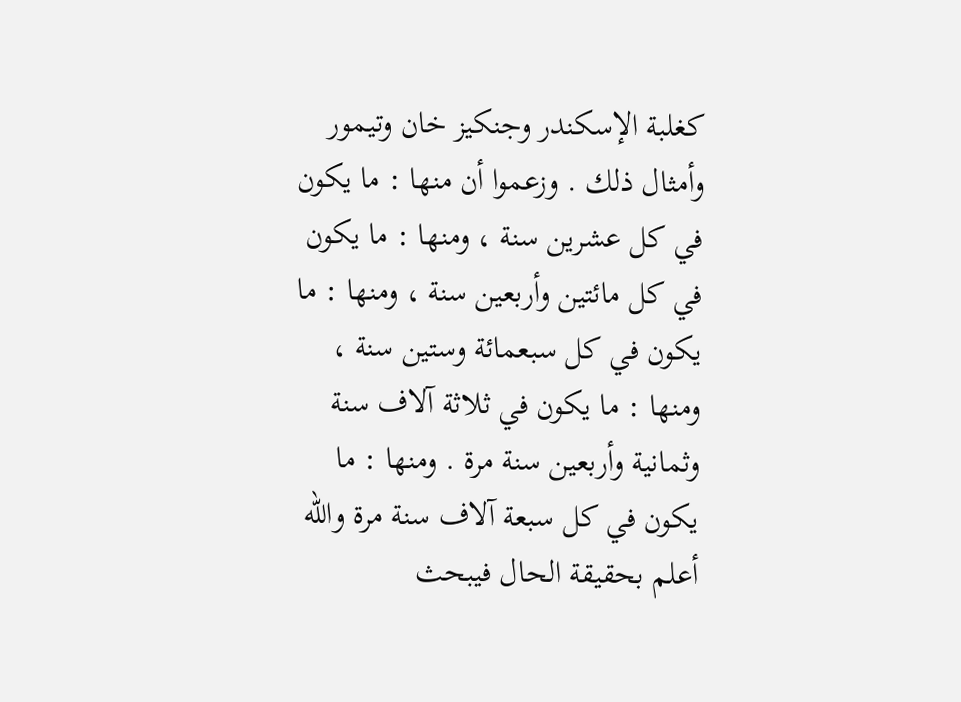كغلبة الإسكندر وجنكيز خان وتيمور وأمثال ذلك . وزعموا أن منها : ما يكون في كل عشرين سنة ، ومنها : ما يكون في كل مائتين وأربعين سنة ، ومنها : ما يكون في كل سبعمائة وستين سنة ، ومنها : ما يكون في ثلاثة آلاف سنة وثمانية وأربعين سنة مرة . ومنها : ما يكون في كل سبعة آلاف سنة مرة واللّه أعلم بحقيقة الحال فيبحث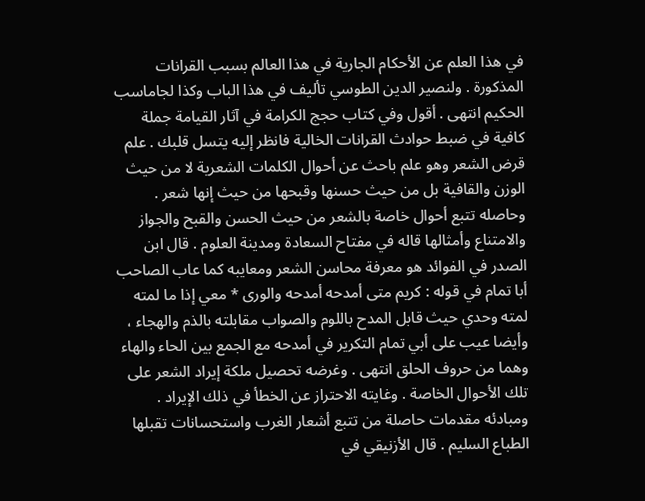في هذا العلم عن الأحكام الجارية في هذا العالم بسبب القرانات المذكورة . ولنصير الدين الطوسي تأليف في هذا الباب وكذا لجاماسب الحكيم انتهى . أقول وفي كتاب حجج الكرامة في آثار القيامة جملة كافية في ضبط حوادث القرانات الخالية فانظر إليه يتسل قلبك . علم قرض الشعر وهو علم باحث عن أحوال الكلمات الشعرية لا من حيث الوزن والقافية بل من حيث حسنها وقبحها من حيث إنها شعر . وحاصله تتبع أحوال خاصة بالشعر من حيث الحسن والقبح والجواز والامتناع وأمثالها قاله في مفتاح السعادة ومدينة العلوم . قال ابن الصدر في الفوائد هو معرفة محاسن الشعر ومعايبه كما عاب الصاحب أبا تمام في قوله : كريم متى أمدحه أمدحه والورى * معي إذا ما لمته لمته وحدي حيث قابل المدح باللوم والصواب مقابلته بالذم والهجاء ، وأيضا عيب على أبي تمام التكرير في أمدحه مع الجمع بين الحاء والهاء وهما من حروف الحلق انتهى . وغرضه تحصيل ملكة إيراد الشعر على تلك الأحوال الخاصة . وغايته الاحتراز عن الخطأ في ذلك الإيراد . ومبادئه مقدمات حاصلة من تتبع أشعار الغرب واستحسانات تقبلها الطباع السليم . قال الأزنيقي في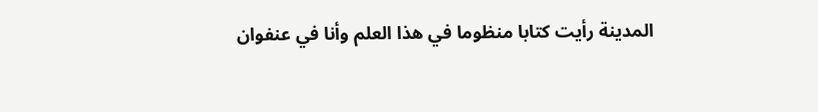المدينة رأيت كتابا منظوما في هذا العلم وأنا في عنفوان